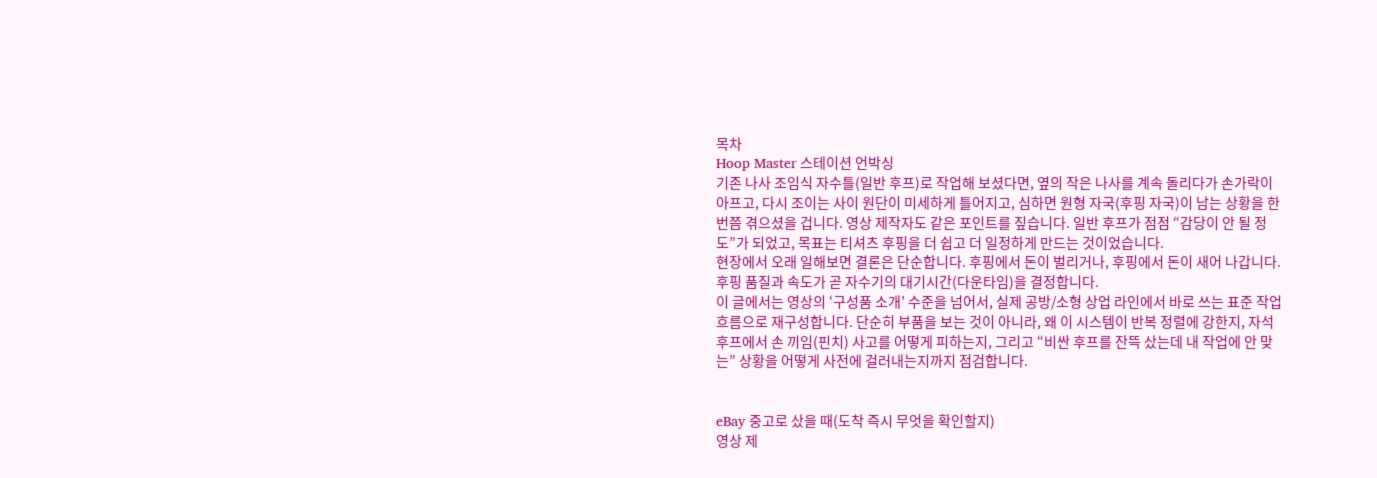목차
Hoop Master 스테이션 언박싱
기존 나사 조임식 자수틀(일반 후프)로 작업해 보셨다면, 옆의 작은 나사를 계속 돌리다가 손가락이 아프고, 다시 조이는 사이 원단이 미세하게 틀어지고, 심하면 원형 자국(후핑 자국)이 남는 상황을 한 번쯤 겪으셨을 겁니다. 영상 제작자도 같은 포인트를 짚습니다. 일반 후프가 점점 “감당이 안 될 정도”가 되었고, 목표는 티셔츠 후핑을 더 쉽고 더 일정하게 만드는 것이었습니다.
현장에서 오래 일해보면 결론은 단순합니다. 후핑에서 돈이 벌리거나, 후핑에서 돈이 새어 나갑니다. 후핑 품질과 속도가 곧 자수기의 대기시간(다운타임)을 결정합니다.
이 글에서는 영상의 ‘구성품 소개’ 수준을 넘어서, 실제 공방/소형 상업 라인에서 바로 쓰는 표준 작업 흐름으로 재구성합니다. 단순히 부품을 보는 것이 아니라, 왜 이 시스템이 반복 정렬에 강한지, 자석 후프에서 손 끼임(핀치) 사고를 어떻게 피하는지, 그리고 “비싼 후프를 잔뜩 샀는데 내 작업에 안 맞는” 상황을 어떻게 사전에 걸러내는지까지 점검합니다.


eBay 중고로 샀을 때(도착 즉시 무엇을 확인할지)
영상 제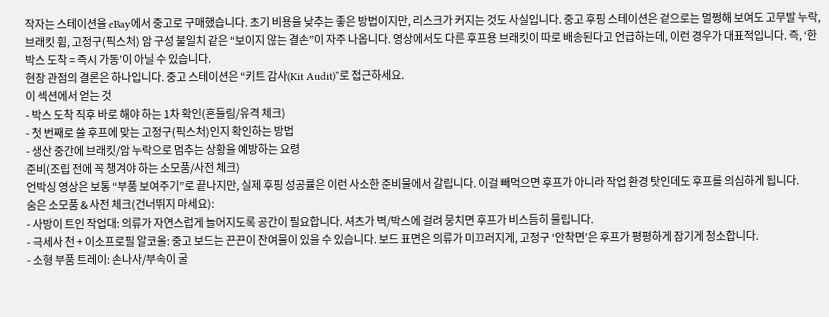작자는 스테이션을 eBay에서 중고로 구매했습니다. 초기 비용을 낮추는 좋은 방법이지만, 리스크가 커지는 것도 사실입니다. 중고 후핑 스테이션은 겉으로는 멀쩡해 보여도 고무발 누락, 브래킷 휨, 고정구(픽스처) 암 구성 불일치 같은 “보이지 않는 결손”이 자주 나옵니다. 영상에서도 다른 후프용 브래킷이 따로 배송된다고 언급하는데, 이런 경우가 대표적입니다. 즉, ‘한 박스 도착 = 즉시 가동’이 아닐 수 있습니다.
현장 관점의 결론은 하나입니다. 중고 스테이션은 “키트 감사(Kit Audit)”로 접근하세요.
이 섹션에서 얻는 것
- 박스 도착 직후 바로 해야 하는 1차 확인(흔들림/유격 체크)
- 첫 번째로 쓸 후프에 맞는 고정구(픽스처)인지 확인하는 방법
- 생산 중간에 브래킷/암 누락으로 멈추는 상황을 예방하는 요령
준비(조립 전에 꼭 챙겨야 하는 소모품/사전 체크)
언박싱 영상은 보통 “부품 보여주기”로 끝나지만, 실제 후핑 성공률은 이런 사소한 준비물에서 갈립니다. 이걸 빼먹으면 후프가 아니라 작업 환경 탓인데도 후프를 의심하게 됩니다.
숨은 소모품 & 사전 체크(건너뛰지 마세요):
- 사방이 트인 작업대: 의류가 자연스럽게 늘어지도록 공간이 필요합니다. 셔츠가 벽/박스에 걸려 뭉치면 후프가 비스듬히 물립니다.
- 극세사 천 + 이소프로필 알코올: 중고 보드는 끈끈이 잔여물이 있을 수 있습니다. 보드 표면은 의류가 미끄러지게, 고정구 ‘안착면’은 후프가 평평하게 잠기게 청소합니다.
- 소형 부품 트레이: 손나사/부속이 굴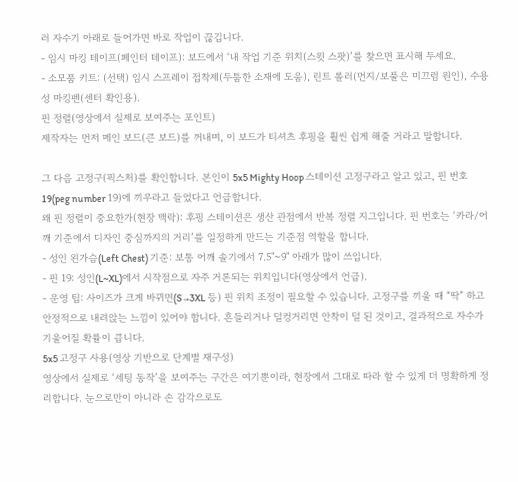러 자수기 아래로 들어가면 바로 작업이 끊깁니다.
- 임시 마킹 테이프(페인터 테이프): 보드에서 ‘내 작업 기준 위치(스윗 스팟)’를 찾으면 표시해 두세요.
- 소모품 키트: (선택) 임시 스프레이 접착제(두툼한 소재에 도움), 린트 롤러(먼지/보풀은 미끄럼 원인), 수용성 마킹펜(센터 확인용).
핀 정렬(영상에서 실제로 보여주는 포인트)
제작자는 먼저 메인 보드(큰 보드)를 꺼내며, 이 보드가 티셔츠 후핑을 훨씬 쉽게 해줄 거라고 말합니다.

그 다음 고정구(픽스처)를 확인합니다. 본인이 5x5 Mighty Hoop 스테이션 고정구라고 알고 있고, 핀 번호 19(peg number 19)에 끼우라고 들었다고 언급합니다.
왜 핀 정렬이 중요한가(현장 맥락): 후핑 스테이션은 생산 관점에서 반복 정렬 지그입니다. 핀 번호는 ‘카라/어깨 기준에서 디자인 중심까지의 거리’를 일정하게 만드는 기준점 역할을 합니다.
- 성인 왼가슴(Left Chest) 기준: 보통 어깨 솔기에서 7.5"~9" 아래가 많이 쓰입니다.
- 핀 19: 성인(L~XL)에서 시작점으로 자주 거론되는 위치입니다(영상에서 언급).
- 운영 팁: 사이즈가 크게 바뀌면(S→3XL 등) 핀 위치 조정이 필요할 수 있습니다. 고정구를 끼울 때 “딱” 하고 안정적으로 내려앉는 느낌이 있어야 합니다. 흔들리거나 덜컹거리면 안착이 덜 된 것이고, 결과적으로 자수가 기울어질 확률이 큽니다.
5x5 고정구 사용(영상 기반으로 단계별 재구성)
영상에서 실제로 ‘세팅 동작’을 보여주는 구간은 여기뿐이라, 현장에서 그대로 따라 할 수 있게 더 명확하게 정리합니다. 눈으로만이 아니라 손 감각으로도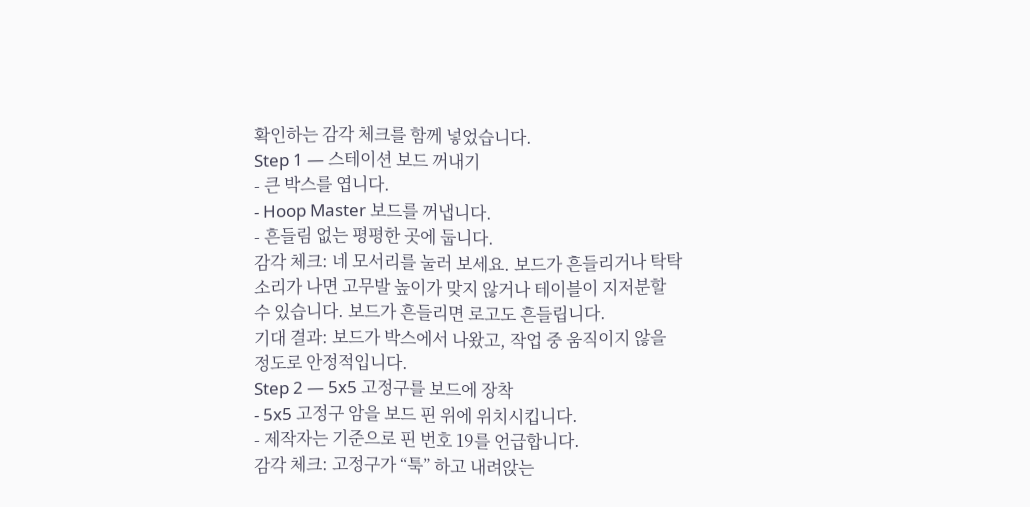확인하는 감각 체크를 함께 넣었습니다.
Step 1 — 스테이션 보드 꺼내기
- 큰 박스를 엽니다.
- Hoop Master 보드를 꺼냅니다.
- 흔들림 없는 평평한 곳에 둡니다.
감각 체크: 네 모서리를 눌러 보세요. 보드가 흔들리거나 탁탁 소리가 나면 고무발 높이가 맞지 않거나 테이블이 지저분할 수 있습니다. 보드가 흔들리면 로고도 흔들립니다.
기대 결과: 보드가 박스에서 나왔고, 작업 중 움직이지 않을 정도로 안정적입니다.
Step 2 — 5x5 고정구를 보드에 장착
- 5x5 고정구 암을 보드 핀 위에 위치시킵니다.
- 제작자는 기준으로 핀 번호 19를 언급합니다.
감각 체크: 고정구가 “툭” 하고 내려앉는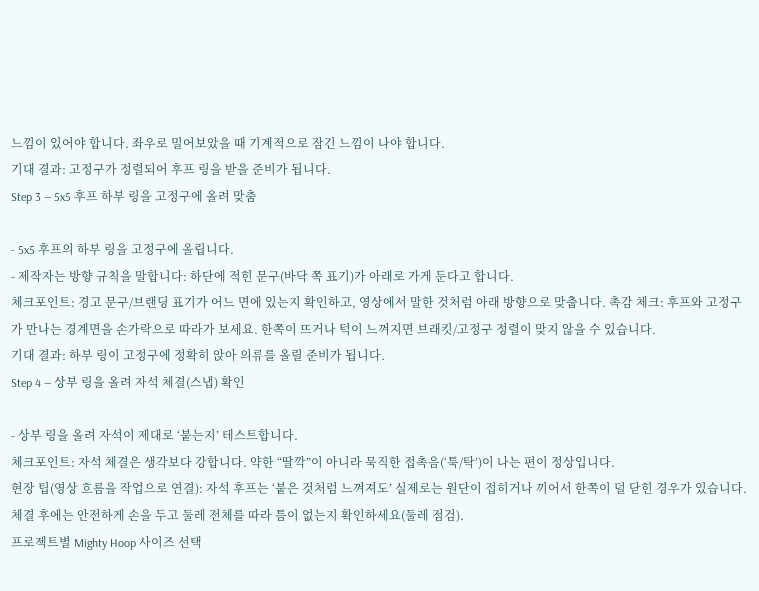느낌이 있어야 합니다. 좌우로 밀어보았을 때 기계적으로 잠긴 느낌이 나야 합니다.
기대 결과: 고정구가 정렬되어 후프 링을 받을 준비가 됩니다.
Step 3 — 5x5 후프 하부 링을 고정구에 올려 맞춤

- 5x5 후프의 하부 링을 고정구에 올립니다.
- 제작자는 방향 규칙을 말합니다: 하단에 적힌 문구(바닥 쪽 표기)가 아래로 가게 둔다고 합니다.
체크포인트: 경고 문구/브랜딩 표기가 어느 면에 있는지 확인하고, 영상에서 말한 것처럼 아래 방향으로 맞춥니다. 촉감 체크: 후프와 고정구가 만나는 경계면을 손가락으로 따라가 보세요. 한쪽이 뜨거나 턱이 느껴지면 브래킷/고정구 정렬이 맞지 않을 수 있습니다.
기대 결과: 하부 링이 고정구에 정확히 앉아 의류를 올릴 준비가 됩니다.
Step 4 — 상부 링을 올려 자석 체결(스냅) 확인

- 상부 링을 올려 자석이 제대로 ‘붙는지’ 테스트합니다.
체크포인트: 자석 체결은 생각보다 강합니다. 약한 “딸깍”이 아니라 묵직한 접촉음(‘툭/탁’)이 나는 편이 정상입니다.
현장 팁(영상 흐름을 작업으로 연결): 자석 후프는 ‘붙은 것처럼 느껴져도’ 실제로는 원단이 접히거나 끼어서 한쪽이 덜 닫힌 경우가 있습니다. 체결 후에는 안전하게 손을 두고 둘레 전체를 따라 틈이 없는지 확인하세요(둘레 점검).
프로젝트별 Mighty Hoop 사이즈 선택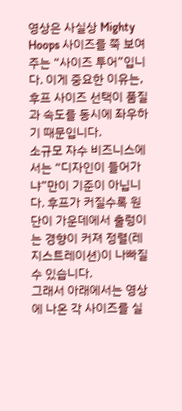영상은 사실상 Mighty Hoops 사이즈를 쭉 보여주는 “사이즈 투어”입니다. 이게 중요한 이유는, 후프 사이즈 선택이 품질과 속도를 동시에 좌우하기 때문입니다.
소규모 자수 비즈니스에서는 “디자인이 들어가냐”만이 기준이 아닙니다. 후프가 커질수록 원단이 가운데에서 출렁이는 경향이 커져 정렬(레지스트레이션)이 나빠질 수 있습니다.
그래서 아래에서는 영상에 나온 각 사이즈를 실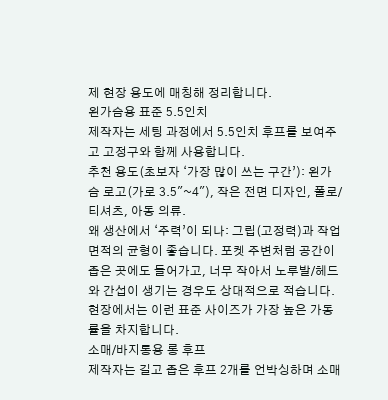제 현장 용도에 매칭해 정리합니다.
왼가슴용 표준 5.5인치
제작자는 세팅 과정에서 5.5인치 후프를 보여주고 고정구와 함께 사용합니다.
추천 용도(초보자 ‘가장 많이 쓰는 구간’): 왼가슴 로고(가로 3.5"~4"), 작은 전면 디자인, 폴로/티셔츠, 아동 의류.
왜 생산에서 ‘주력’이 되나: 그립(고정력)과 작업 면적의 균형이 좋습니다. 포켓 주변처럼 공간이 좁은 곳에도 들어가고, 너무 작아서 노루발/헤드와 간섭이 생기는 경우도 상대적으로 적습니다. 현장에서는 이런 표준 사이즈가 가장 높은 가동률을 차지합니다.
소매/바지통용 롱 후프
제작자는 길고 좁은 후프 2개를 언박싱하며 소매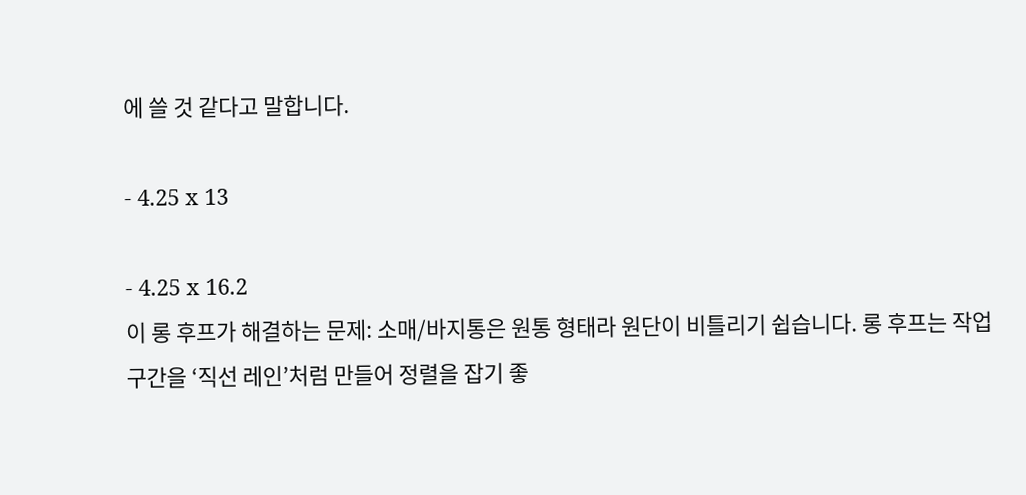에 쓸 것 같다고 말합니다.

- 4.25 x 13

- 4.25 x 16.2
이 롱 후프가 해결하는 문제: 소매/바지통은 원통 형태라 원단이 비틀리기 쉽습니다. 롱 후프는 작업 구간을 ‘직선 레인’처럼 만들어 정렬을 잡기 좋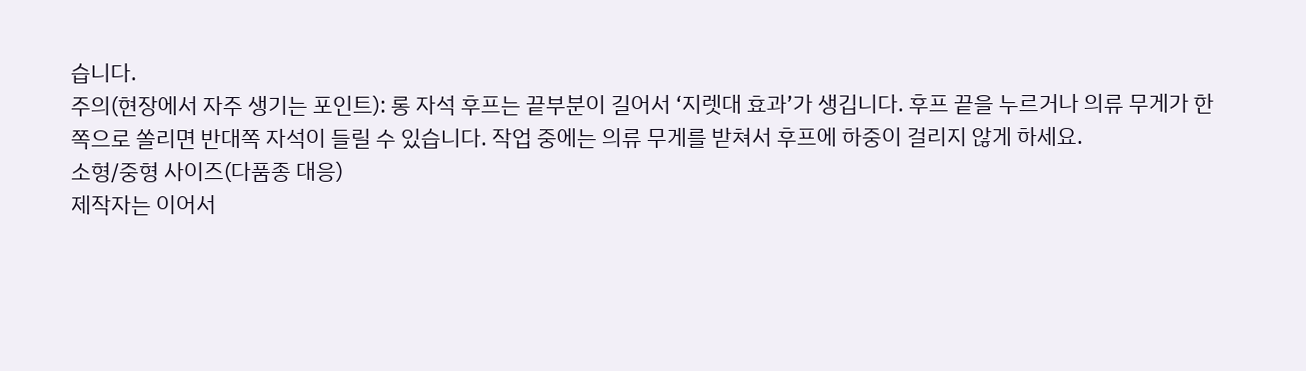습니다.
주의(현장에서 자주 생기는 포인트): 롱 자석 후프는 끝부분이 길어서 ‘지렛대 효과’가 생깁니다. 후프 끝을 누르거나 의류 무게가 한쪽으로 쏠리면 반대쪽 자석이 들릴 수 있습니다. 작업 중에는 의류 무게를 받쳐서 후프에 하중이 걸리지 않게 하세요.
소형/중형 사이즈(다품종 대응)
제작자는 이어서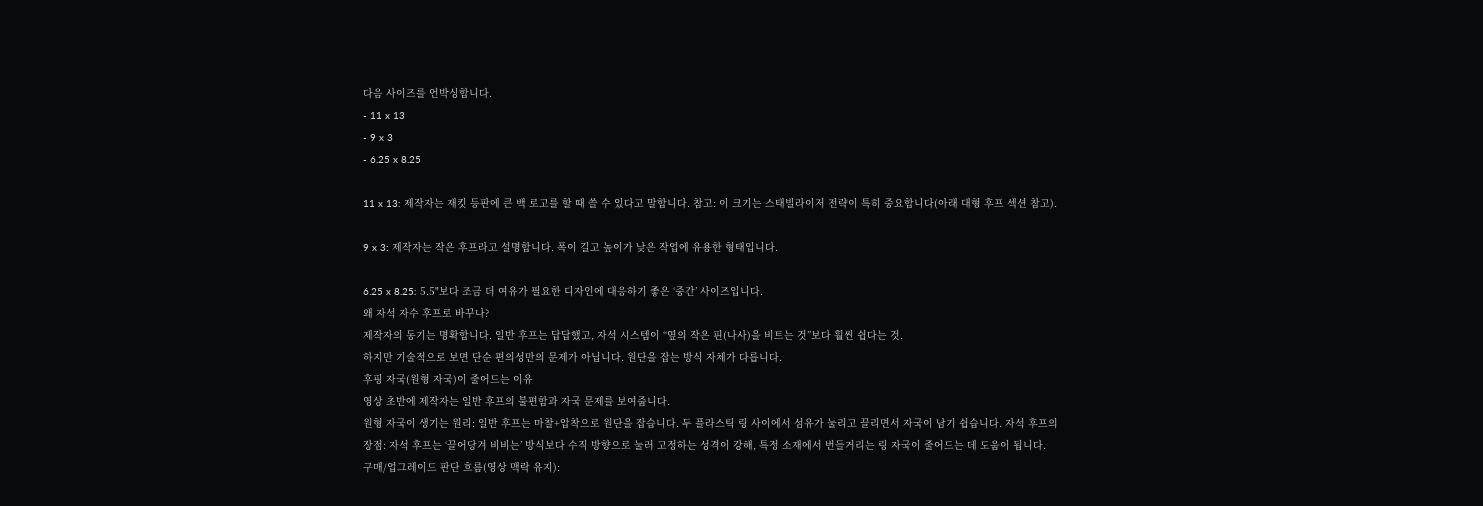다음 사이즈를 언박싱합니다.
- 11 x 13
- 9 x 3
- 6.25 x 8.25

11 x 13: 제작자는 재킷 등판에 큰 백 로고를 할 때 쓸 수 있다고 말합니다. 참고: 이 크기는 스태빌라이저 전략이 특히 중요합니다(아래 대형 후프 섹션 참고).

9 x 3: 제작자는 작은 후프라고 설명합니다. 폭이 길고 높이가 낮은 작업에 유용한 형태입니다.

6.25 x 8.25: 5.5"보다 조금 더 여유가 필요한 디자인에 대응하기 좋은 ‘중간’ 사이즈입니다.
왜 자석 자수 후프로 바꾸나?
제작자의 동기는 명확합니다. 일반 후프는 답답했고, 자석 시스템이 “옆의 작은 핀(나사)을 비트는 것”보다 훨씬 쉽다는 것.
하지만 기술적으로 보면 단순 편의성만의 문제가 아닙니다. 원단을 잡는 방식 자체가 다릅니다.
후핑 자국(원형 자국)이 줄어드는 이유
영상 초반에 제작자는 일반 후프의 불편함과 자국 문제를 보여줍니다.
원형 자국이 생기는 원리: 일반 후프는 마찰+압착으로 원단을 잡습니다. 두 플라스틱 링 사이에서 섬유가 눌리고 끌리면서 자국이 남기 쉽습니다. 자석 후프의 장점: 자석 후프는 ‘끌어당겨 비비는’ 방식보다 수직 방향으로 눌러 고정하는 성격이 강해, 특정 소재에서 번들거리는 링 자국이 줄어드는 데 도움이 됩니다.
구매/업그레이드 판단 흐름(영상 맥락 유지):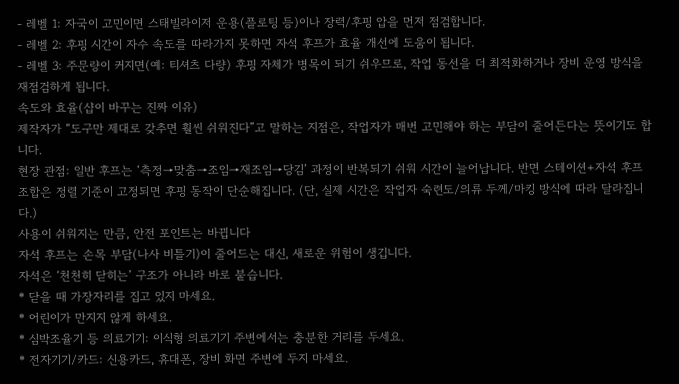- 레벨 1: 자국이 고민이면 스태빌라이저 운용(플로팅 등)이나 장력/후핑 압을 먼저 점검합니다.
- 레벨 2: 후핑 시간이 자수 속도를 따라가지 못하면 자석 후프가 효율 개선에 도움이 됩니다.
- 레벨 3: 주문량이 커지면(예: 티셔츠 다량) 후핑 자체가 병목이 되기 쉬우므로, 작업 동선을 더 최적화하거나 장비 운영 방식을 재점검하게 됩니다.
속도와 효율(샵이 바꾸는 진짜 이유)
제작자가 “도구만 제대로 갖추면 훨씬 쉬워진다”고 말하는 지점은, 작업자가 매번 고민해야 하는 부담이 줄어든다는 뜻이기도 합니다.
현장 관점: 일반 후프는 ‘측정→맞춤→조임→재조임→당김’ 과정이 반복되기 쉬워 시간이 늘어납니다. 반면 스테이션+자석 후프 조합은 정렬 기준이 고정되면 후핑 동작이 단순해집니다. (단, 실제 시간은 작업자 숙련도/의류 두께/마킹 방식에 따라 달라집니다.)
사용이 쉬워지는 만큼, 안전 포인트는 바뀝니다
자석 후프는 손목 부담(나사 비틀기)이 줄어드는 대신, 새로운 위험이 생깁니다.
자석은 ‘천천히 닫히는’ 구조가 아니라 바로 붙습니다.
* 닫을 때 가장자리를 집고 있지 마세요.
* 어린이가 만지지 않게 하세요.
* 심박조율기 등 의료기기: 이식형 의료기기 주변에서는 충분한 거리를 두세요.
* 전자기기/카드: 신용카드, 휴대폰, 장비 화면 주변에 두지 마세요.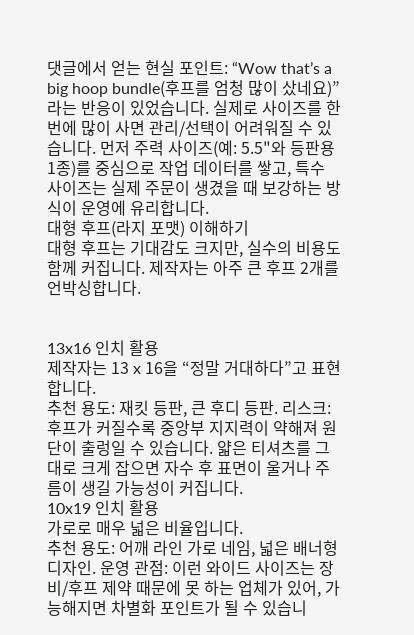댓글에서 얻는 현실 포인트: “Wow that’s a big hoop bundle(후프를 엄청 많이 샀네요)”라는 반응이 있었습니다. 실제로 사이즈를 한 번에 많이 사면 관리/선택이 어려워질 수 있습니다. 먼저 주력 사이즈(예: 5.5"와 등판용 1종)를 중심으로 작업 데이터를 쌓고, 특수 사이즈는 실제 주문이 생겼을 때 보강하는 방식이 운영에 유리합니다.
대형 후프(라지 포맷) 이해하기
대형 후프는 기대감도 크지만, 실수의 비용도 함께 커집니다. 제작자는 아주 큰 후프 2개를 언박싱합니다.


13x16 인치 활용
제작자는 13 x 16을 “정말 거대하다”고 표현합니다.
추천 용도: 재킷 등판, 큰 후디 등판. 리스크: 후프가 커질수록 중앙부 지지력이 약해져 원단이 출렁일 수 있습니다. 얇은 티셔츠를 그대로 크게 잡으면 자수 후 표면이 울거나 주름이 생길 가능성이 커집니다.
10x19 인치 활용
가로로 매우 넓은 비율입니다.
추천 용도: 어깨 라인 가로 네임, 넓은 배너형 디자인. 운영 관점: 이런 와이드 사이즈는 장비/후프 제약 때문에 못 하는 업체가 있어, 가능해지면 차별화 포인트가 될 수 있습니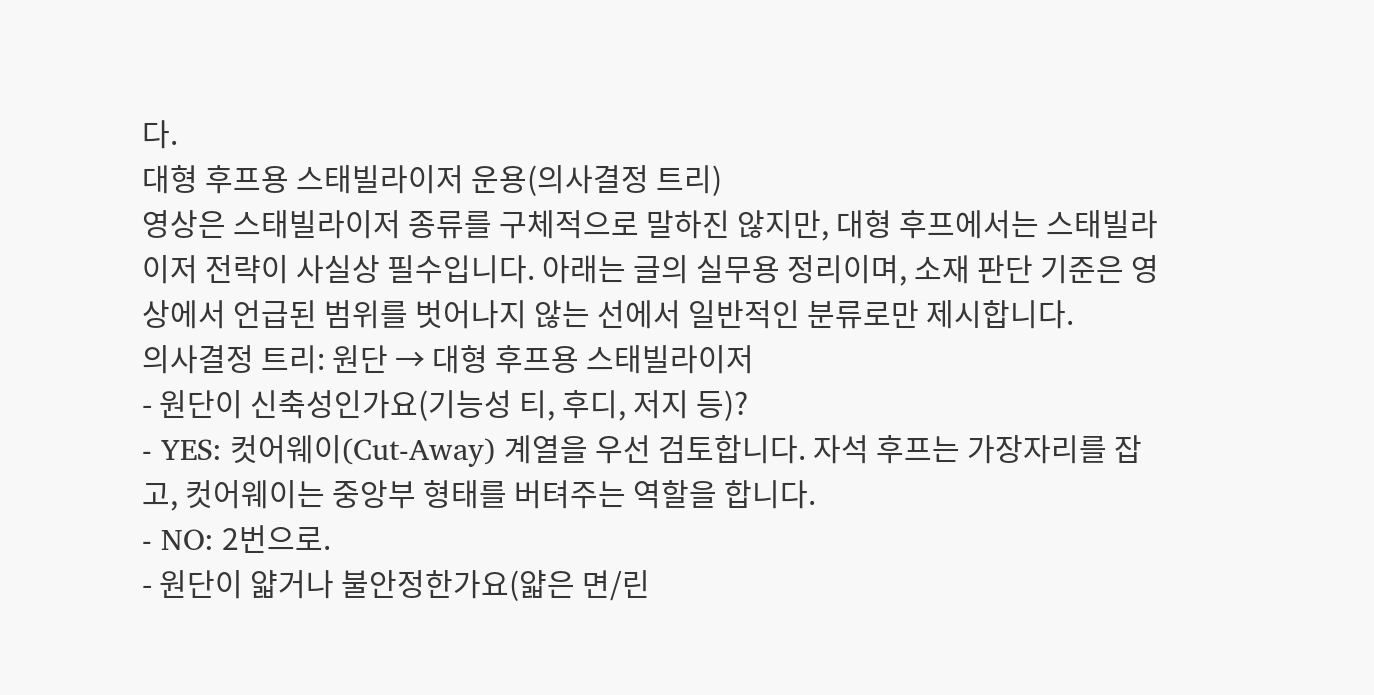다.
대형 후프용 스태빌라이저 운용(의사결정 트리)
영상은 스태빌라이저 종류를 구체적으로 말하진 않지만, 대형 후프에서는 스태빌라이저 전략이 사실상 필수입니다. 아래는 글의 실무용 정리이며, 소재 판단 기준은 영상에서 언급된 범위를 벗어나지 않는 선에서 일반적인 분류로만 제시합니다.
의사결정 트리: 원단 → 대형 후프용 스태빌라이저
- 원단이 신축성인가요(기능성 티, 후디, 저지 등)?
- YES: 컷어웨이(Cut-Away) 계열을 우선 검토합니다. 자석 후프는 가장자리를 잡고, 컷어웨이는 중앙부 형태를 버텨주는 역할을 합니다.
- NO: 2번으로.
- 원단이 얇거나 불안정한가요(얇은 면/린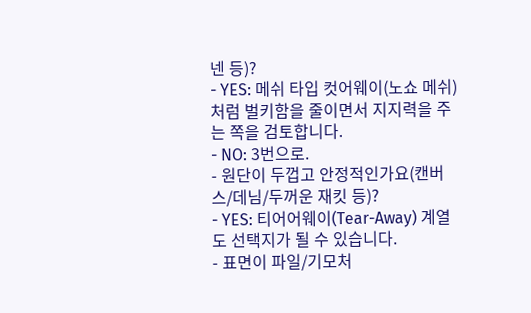넨 등)?
- YES: 메쉬 타입 컷어웨이(노쇼 메쉬)처럼 벌키함을 줄이면서 지지력을 주는 쪽을 검토합니다.
- NO: 3번으로.
- 원단이 두껍고 안정적인가요(캔버스/데님/두꺼운 재킷 등)?
- YES: 티어어웨이(Tear-Away) 계열도 선택지가 될 수 있습니다.
- 표면이 파일/기모처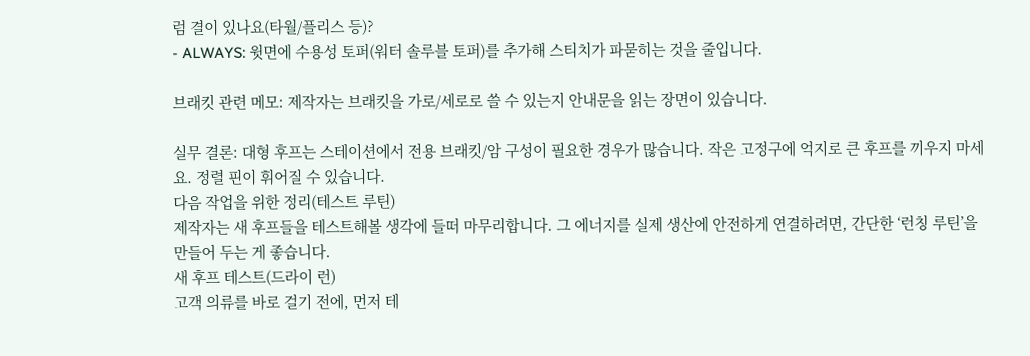럼 결이 있나요(타월/플리스 등)?
- ALWAYS: 윗면에 수용성 토퍼(워터 솔루블 토퍼)를 추가해 스티치가 파묻히는 것을 줄입니다.

브래킷 관련 메모: 제작자는 브래킷을 가로/세로로 쓸 수 있는지 안내문을 읽는 장면이 있습니다.

실무 결론: 대형 후프는 스테이션에서 전용 브래킷/암 구성이 필요한 경우가 많습니다. 작은 고정구에 억지로 큰 후프를 끼우지 마세요. 정렬 핀이 휘어질 수 있습니다.
다음 작업을 위한 정리(테스트 루틴)
제작자는 새 후프들을 테스트해볼 생각에 들떠 마무리합니다. 그 에너지를 실제 생산에 안전하게 연결하려면, 간단한 ‘런칭 루틴’을 만들어 두는 게 좋습니다.
새 후프 테스트(드라이 런)
고객 의류를 바로 걸기 전에, 먼저 테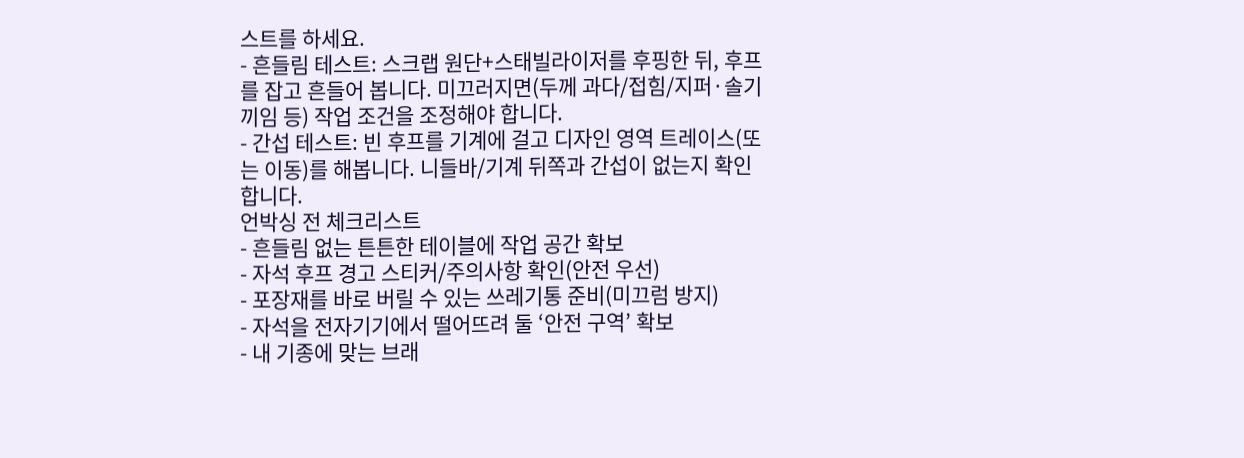스트를 하세요.
- 흔들림 테스트: 스크랩 원단+스태빌라이저를 후핑한 뒤, 후프를 잡고 흔들어 봅니다. 미끄러지면(두께 과다/접힘/지퍼·솔기 끼임 등) 작업 조건을 조정해야 합니다.
- 간섭 테스트: 빈 후프를 기계에 걸고 디자인 영역 트레이스(또는 이동)를 해봅니다. 니들바/기계 뒤쪽과 간섭이 없는지 확인합니다.
언박싱 전 체크리스트
- 흔들림 없는 튼튼한 테이블에 작업 공간 확보
- 자석 후프 경고 스티커/주의사항 확인(안전 우선)
- 포장재를 바로 버릴 수 있는 쓰레기통 준비(미끄럼 방지)
- 자석을 전자기기에서 떨어뜨려 둘 ‘안전 구역’ 확보
- 내 기종에 맞는 브래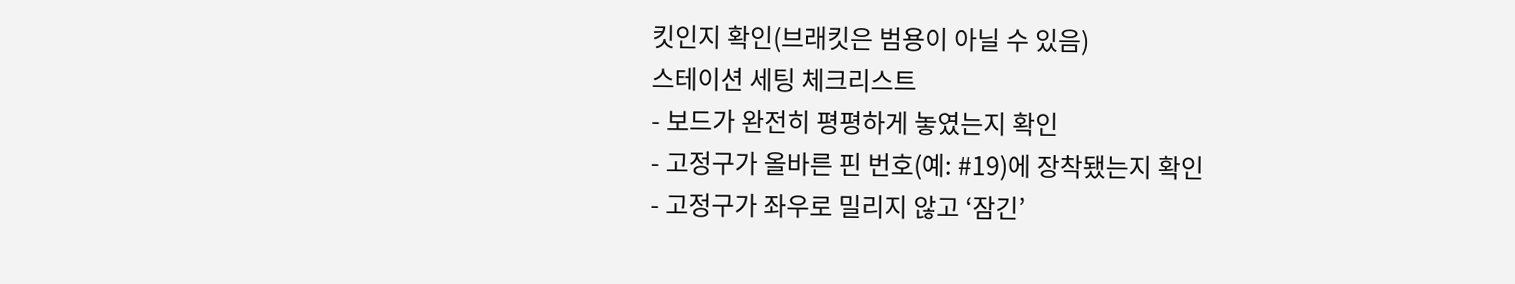킷인지 확인(브래킷은 범용이 아닐 수 있음)
스테이션 세팅 체크리스트
- 보드가 완전히 평평하게 놓였는지 확인
- 고정구가 올바른 핀 번호(예: #19)에 장착됐는지 확인
- 고정구가 좌우로 밀리지 않고 ‘잠긴’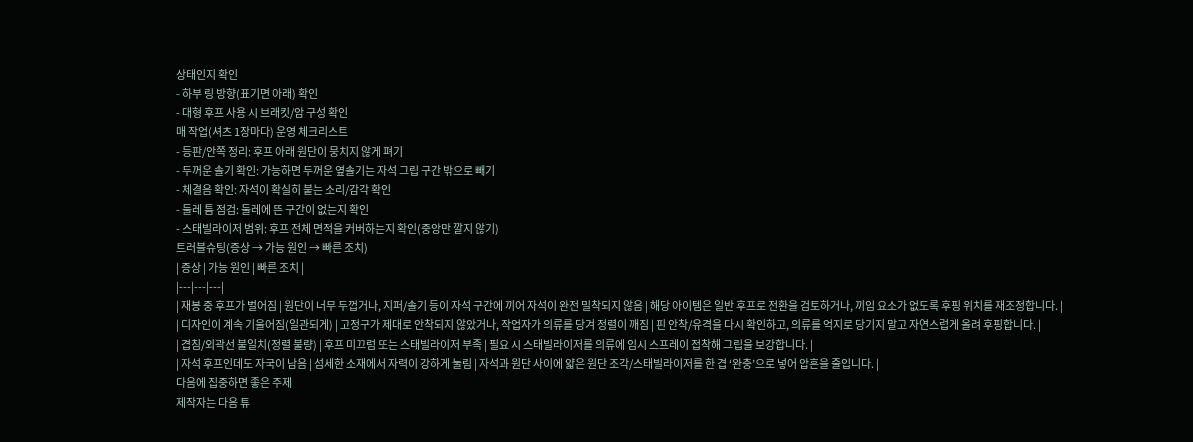상태인지 확인
- 하부 링 방향(표기면 아래) 확인
- 대형 후프 사용 시 브래킷/암 구성 확인
매 작업(셔츠 1장마다) 운영 체크리스트
- 등판/안쪽 정리: 후프 아래 원단이 뭉치지 않게 펴기
- 두꺼운 솔기 확인: 가능하면 두꺼운 옆솔기는 자석 그립 구간 밖으로 빼기
- 체결음 확인: 자석이 확실히 붙는 소리/감각 확인
- 둘레 틈 점검: 둘레에 뜬 구간이 없는지 확인
- 스태빌라이저 범위: 후프 전체 면적을 커버하는지 확인(중앙만 깔지 않기)
트러블슈팅(증상 → 가능 원인 → 빠른 조치)
| 증상 | 가능 원인 | 빠른 조치 |
|---|---|---|
| 재봉 중 후프가 벌어짐 | 원단이 너무 두껍거나, 지퍼/솔기 등이 자석 구간에 끼어 자석이 완전 밀착되지 않음 | 해당 아이템은 일반 후프로 전환을 검토하거나, 끼임 요소가 없도록 후핑 위치를 재조정합니다. |
| 디자인이 계속 기울어짐(일관되게) | 고정구가 제대로 안착되지 않았거나, 작업자가 의류를 당겨 정렬이 깨짐 | 핀 안착/유격을 다시 확인하고, 의류를 억지로 당기지 말고 자연스럽게 올려 후핑합니다. |
| 겹침/외곽선 불일치(정렬 불량) | 후프 미끄럼 또는 스태빌라이저 부족 | 필요 시 스태빌라이저를 의류에 임시 스프레이 접착해 그립을 보강합니다. |
| 자석 후프인데도 자국이 남음 | 섬세한 소재에서 자력이 강하게 눌림 | 자석과 원단 사이에 얇은 원단 조각/스태빌라이저를 한 겹 ‘완충’으로 넣어 압흔을 줄입니다. |
다음에 집중하면 좋은 주제
제작자는 다음 튜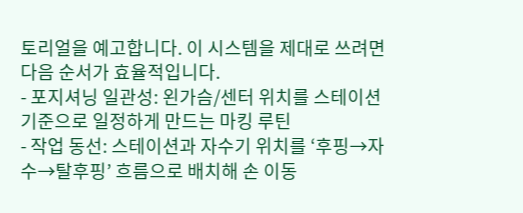토리얼을 예고합니다. 이 시스템을 제대로 쓰려면 다음 순서가 효율적입니다.
- 포지셔닝 일관성: 왼가슴/센터 위치를 스테이션 기준으로 일정하게 만드는 마킹 루틴
- 작업 동선: 스테이션과 자수기 위치를 ‘후핑→자수→탈후핑’ 흐름으로 배치해 손 이동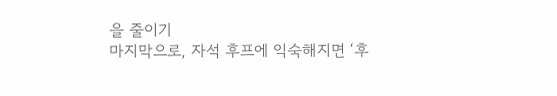을 줄이기
마지막으로, 자석 후프에 익숙해지면 ‘후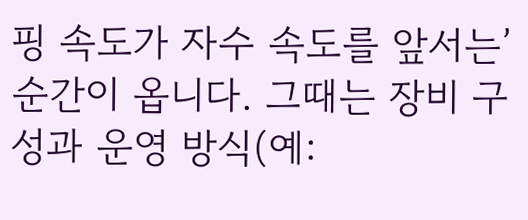핑 속도가 자수 속도를 앞서는’ 순간이 옵니다. 그때는 장비 구성과 운영 방식(예: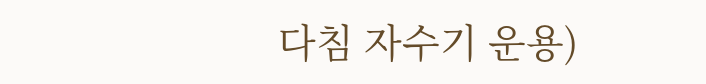다침 자수기 운용)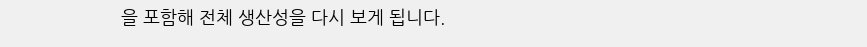을 포함해 전체 생산성을 다시 보게 됩니다.